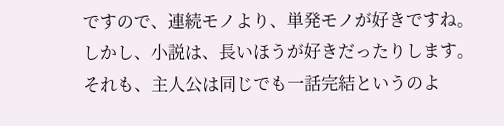ですので、連続モノより、単発モノが好きですね。
しかし、小説は、長いほうが好きだったりします。
それも、主人公は同じでも一話完結というのよ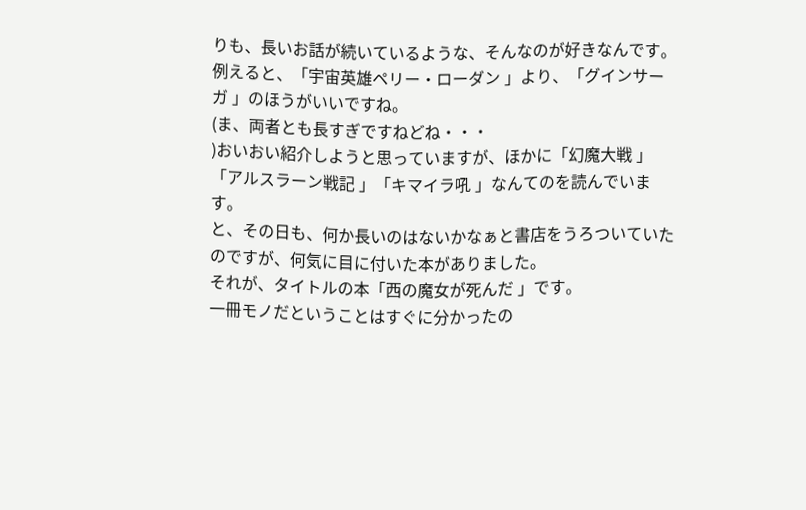りも、長いお話が続いているような、そんなのが好きなんです。
例えると、「宇宙英雄ペリー・ローダン 」より、「グインサーガ 」のほうがいいですね。
(ま、両者とも長すぎですねどね・・・
)おいおい紹介しようと思っていますが、ほかに「幻魔大戦 」「アルスラーン戦記 」「キマイラ吼 」なんてのを読んでいます。
と、その日も、何か長いのはないかなぁと書店をうろついていたのですが、何気に目に付いた本がありました。
それが、タイトルの本「西の魔女が死んだ 」です。
一冊モノだということはすぐに分かったの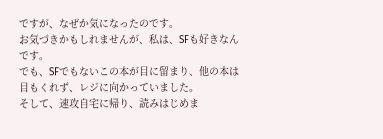ですが、なぜか気になったのです。
お気づきかもしれませんが、私は、SFも好きなんです。
でも、SFでもないこの本が目に留まり、他の本は目もくれず、レジに向かっていました。
そして、速攻自宅に帰り、読みはじめま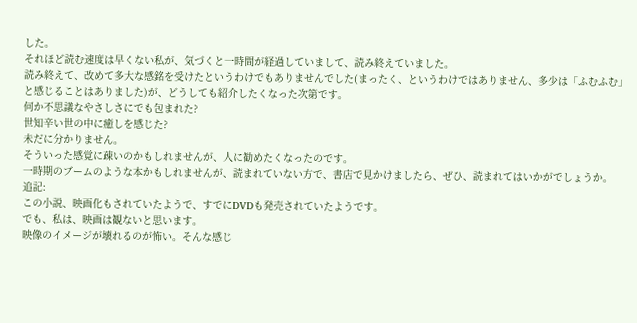した。
それほど読む速度は早くない私が、気づくと一時間が経過していまして、読み終えていました。
読み終えて、改めて多大な感銘を受けたというわけでもありませんでした(まったく、というわけではありません、多少は「ふむふむ」と感じることはありました)が、どうしても紹介したくなった次第です。
何か不思議なやさしさにでも包まれた?
世知辛い世の中に癒しを感じた?
未だに分かりません。
そういった感覚に疎いのかもしれませんが、人に勧めたくなったのです。
一時期のブームのような本かもしれませんが、読まれていない方で、書店で見かけましたら、ぜひ、読まれてはいかがでしょうか。
追記:
この小説、映画化もされていたようで、すでにDVDも発売されていたようです。
でも、私は、映画は観ないと思います。
映像のイメージが壊れるのが怖い。そんな感じ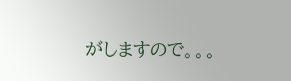がしますので。。。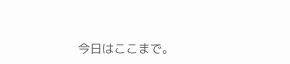今日はここまで。